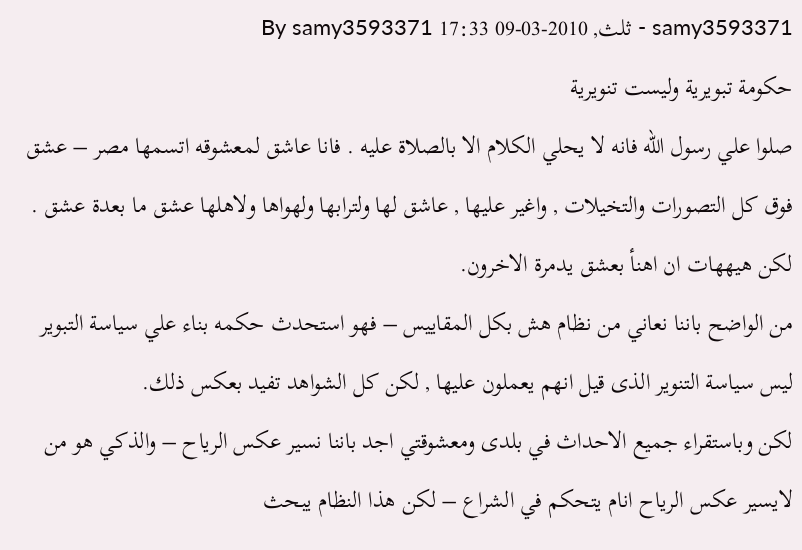samy3593371 - ثلث, 2010-03-09 17:33 By samy3593371
حكومة تبويرية وليست تنويرية
صلوا علي رسول الله فانه لا يحلي الكلام الا بالصلاة عليه . فانا عاشق لمعشوقه اتسمها مصر – عشق فوق كل التصورات والتخيلات , واغير عليها , عاشق لها ولترابها ولهواها ولاهلها عشق ما بعدة عشق . لكن هيههات ان اهنأ بعشق يدمرة الاخرون.
من الواضح باننا نعاني من نظام هش بكل المقاييس – فهو استحدث حكمه بناء علي سياسة التبوير ليس سياسة التنوير الذى قيل انهم يعملون عليها , لكن كل الشواهد تفيد بعكس ذلك.
لكن وباستقراء جميع الاحداث في بلدى ومعشوقتي اجد باننا نسير عكس الرياح – والذكي هو من لايسير عكس الرياح انام يتحكم في الشراع – لكن هذا النظام يبحث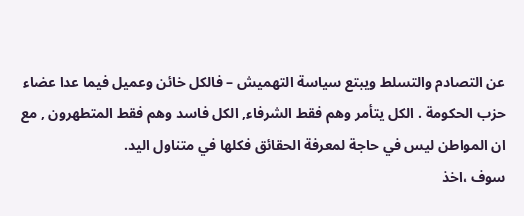عن التصادم والتسلط ويبتع سياسة التهميش – فالكل خائن وعميل فيما عدا عضاء حزب الحكومة . الكل يتأمر وهم فقط الشرفاء, الكل فاسد وهم فقط المتطهرون , مع ان المواطن ليس في حاجة لمعرفة الحقائق فكلها في متناول اليد.
سوف ،اخذ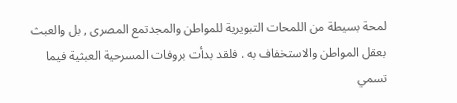لمحة بسيطة من اللمحات التبويرية للمواطن والمجدتمع المصرى , بل والعبث بعقل المواطن والاستخفاف به . فلقد بدأت بروفات المسرحية العبثية فيما تسمي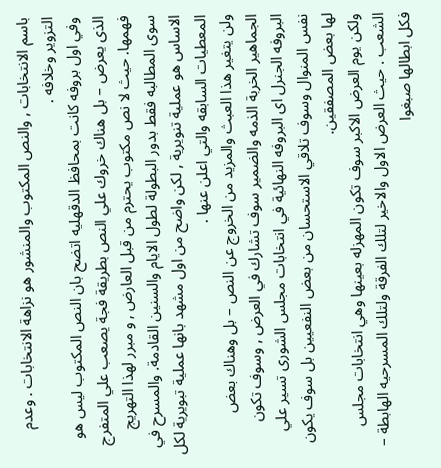باسم الانتخابات , والنص المكتوب والمنشور هو نزاهة الانتخابات . وعدم التزوير وخلافه .
وفي اول بروفه كانت بمحافظ الدقهليه اتضح بان النص المكتوب ليس هو الذى يعرض – بل هناك خروك علي النص بطريقة فجة يصعب علي المتفرج فهمها. حيث لا نص مكتوب يحترم من قبل العارض , و مبرر لهذا التهريج سوى المطالبه فقط بدور البطولة لطول الايام والسنين القادمة. والمسرح في الاساس هو عملية تنويرية , لكن واضح من اول مشهد بانها عملية تبويرية لكل المعطيات السابقه والتي اعلن عنها .
ولن يتغير هذا العبث والمزيد من الخروج عن النص – بل وهناك بعض الجماهير الخربة الذمه والضمير سوف تشارك في العرض , وسوف تكون البروفه الجنرل اى البروفه النهائية في انتخابات مجلس الشورى تسير علي نفس المنوال وسوف تلاقي الاستحسان من بعض النفعيين بل سوف يكون لها بعض المصفقين.
ولكن يوم العرض الاكبر سوف تكون المهزله بعينها وهي انتخابات مجلس الشعب . حيث العرض الاول والاخير لتلك الفرقة ولتلك المسرحيه الهابطة – فكل ابطالها صبغوا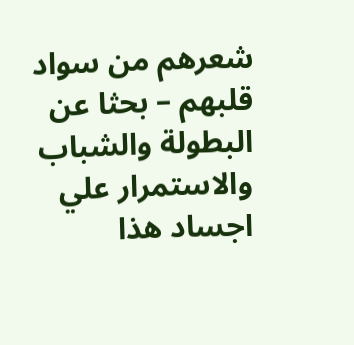شعرهم من سواد قلبهم – بحثا عن البطولة والشباب والاستمرار علي اجساد هذا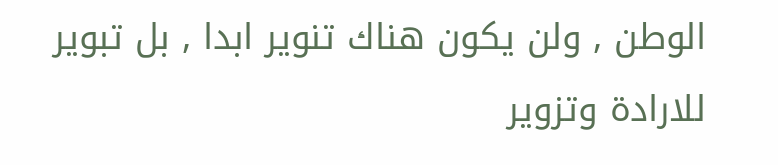الوطن , ولن يكون هناك تنوير ابدا , بل تبوير للارادة وتزوير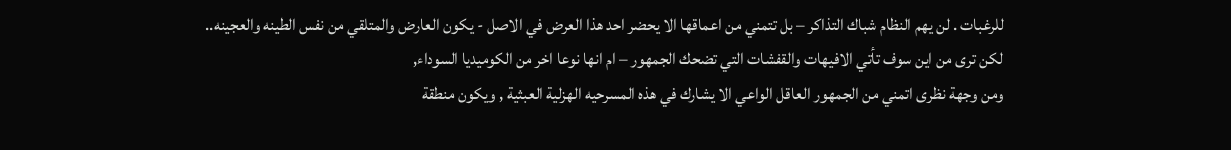للرغبات . لن يهم النظام شباك التذاكر – بل تتمني من اعماقها الا يحضر احد هذا العرض في الاصل - يكون العارض والمتلقي من نفس الطينه والعجينه..
لكن ترى من اين سوف تأتي الافيهات والقفشات التي تضحك الجمهور – ام انها نوعا اخر من الكوميديا السوداء,
ومن وجهة نظرى اتمني من الجمهور العاقل الواعي الا يشارك في هذه المسرحيه الهزلية العبثية , ويكون منطقة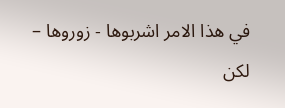في هذا الامر اشربوها - زوروها – لكن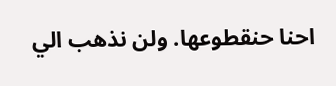احنا حنقطوعها. ولن نذهب الي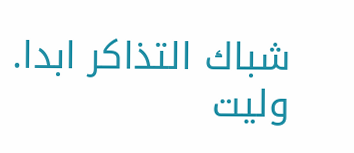شباك التذاكر ابدا. وليت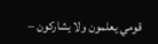قومي يعلمون ولا يشاركون –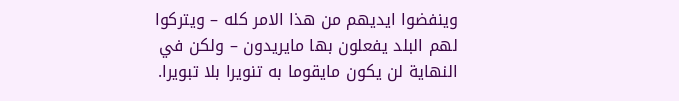وينفضوا ايديهم من هذا الامر كله – ويتركوا لهم البلد يفعلون بها مايريدون – ولكن في النهاية لن يكون مايقوما به تنويرا بلا تبويرا.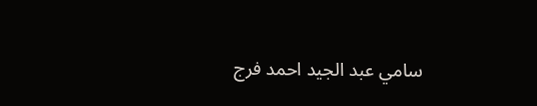سامي عبد الجيد احمد فرج